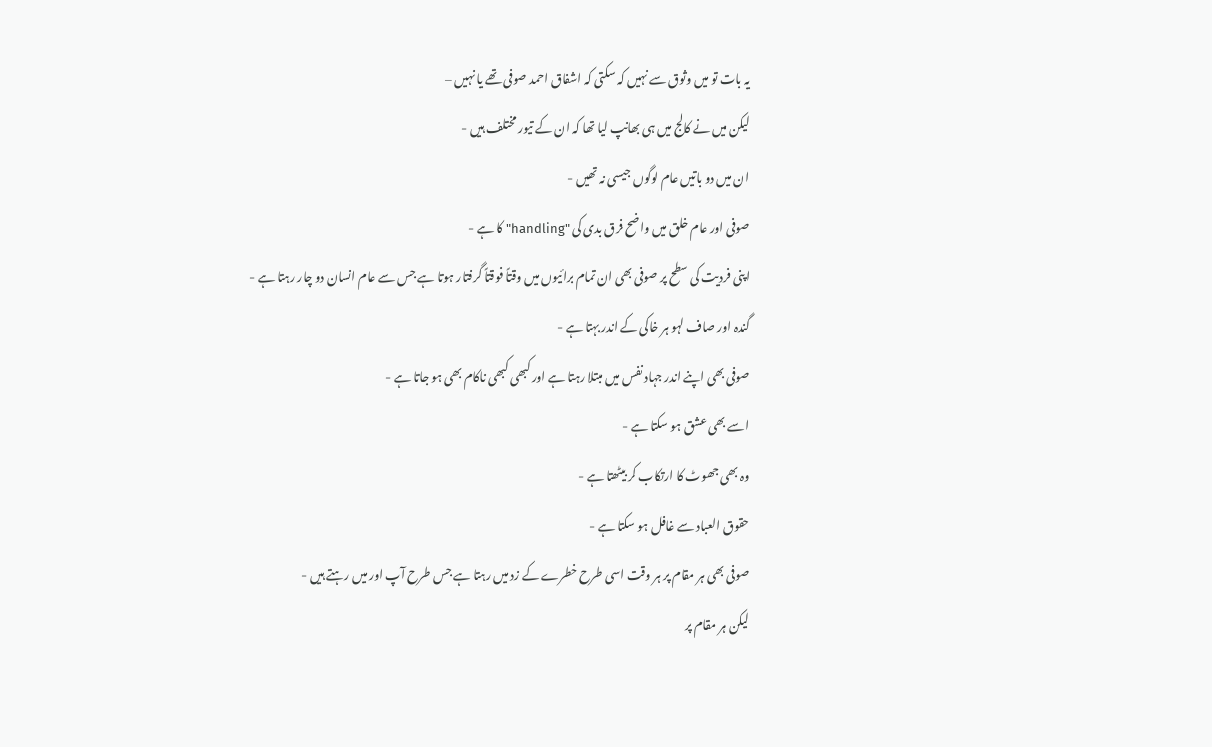یہ بات تو میں وثوق سے نہیں کہ سکتی کہ اشفاق احمد صوفی تھے یا نہیں –
لیکن میں نے کالج میں ہی بھانپ لیا تھا کہ ان کے تیور مختلف ہیں -
ان میں دو باتیں عام لوگوں جیسی نہ تھیں -
صوفی اور عام خلق میں واضح فرق بدی کی "handling" کا ہے -
اپنی فردیت کی سطح پر صوفی بھی ان تمام برائیوں میں وقتاً فوقتاً گرفتار ہوتا ہے جس سے عام انسان دو چار رہتا ہے -
گندہ اور صاف لہو ہر خاکی کے اندر بہتا ہے -
صوفی بھی اپنے اندر جہاد نفس میں مبتلا رہتا ہے اور کبھی کبھی ناکام بھی ہو جاتا ہے -
اسے بھی عشق ہو سکتا ہے -
وہ بھی جھوٹ کا ارتکاب کر بیٹھتا ہے -
حقوق العباد سے غافل ہو سکتا ہے -
صوفی بھی ہر مقام پر ہر وقت اسی طرح خطرے کے زد میں رہتا ہے جس طرح آپ اور میں رہتے ہیں -
لیکن ہر مقام پر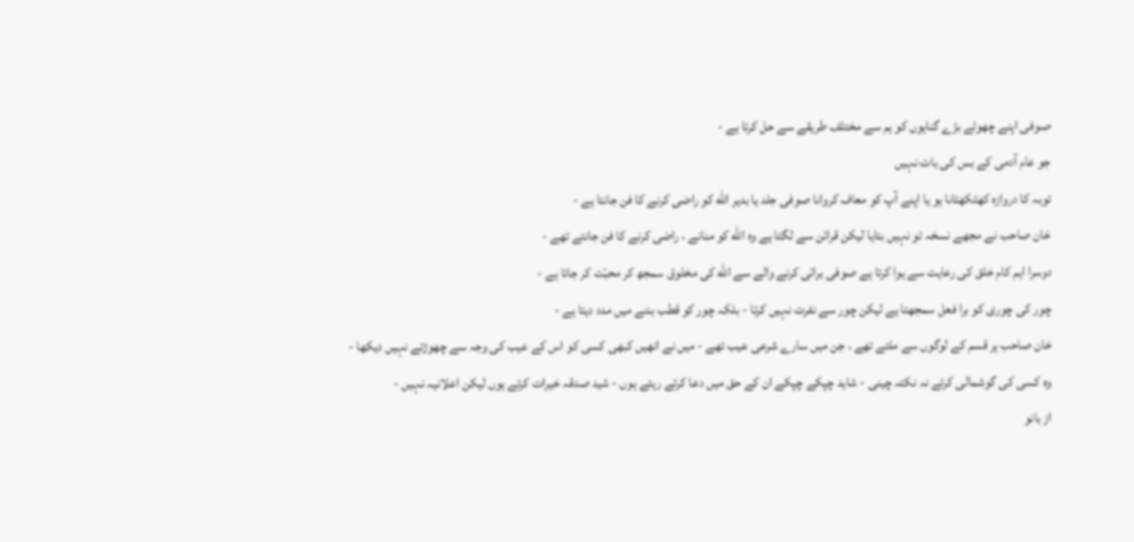صوفی اپنے چھوٹے بڑے گناہوں کو ہم سے مختلف طریقے سے حل کرتا ہے -
جو عام آدمی کے بس کی بات نہیں
توبہ کا دروازہ کھٹکھٹانا ہو یا اپنے آپ کو معاف کروانا صوفی جلد یا بدیر الله کو راضی کرنے کا فن جانتا ہے -
خان صاحب نے مجھے نسخہ تو نہیں بتایا لیکن قرائن سے لگتا ہے وہ الله کو منانے ، راضی کرنے کا فن جانتے تھے -
دوسرا اہم کام خلق کی رعایت سے ہوا کرتا ہے صوفی برائی کرنے والے سے الله کی مخلوق سمجھ کر محبّت کر جاتا ہے -
چور کی چوری کو برا فعل سمجھتا ہے لیکن چور سے نفرت نہیں کرتا - بلکہ چور کو قطب بننے میں مدد دیتا ہے -
خان صاحب ہر قسم کے لوگوں سے ملتے تھے ، جن میں سارے شرعی عیب تھے - میں نے انھیں کبھی کسی کو اس کے عیب کی وجہ سے چھوڑتے نہیں دیکھا -
وہ کسی کی گوشمالی کرتے نہ نکتہ چینی - شاید چپکے چپکے ان کے حق میں دعا کرتے رہتے ہوں - شید صدقہ خیرات کرتے ہوں لیکن اعلانیہ نہیں -
از بانو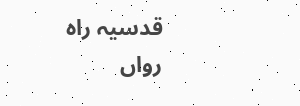قدسیہ راہ رواں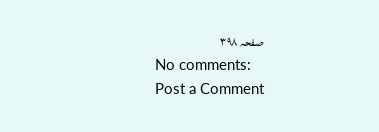صفحہ ٣٩٨
No comments:
Post a Comment